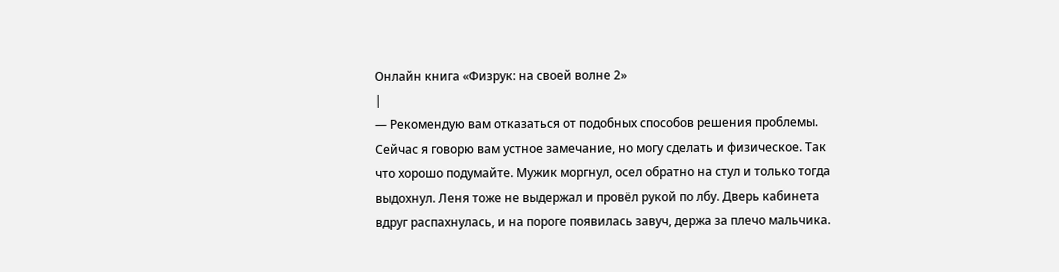Онлайн книга «Физрук: на своей волне 2»
|
— Рекомендую вам отказаться от подобных способов решения проблемы. Сейчас я говорю вам устное замечание, но могу сделать и физическое. Так что хорошо подумайте. Мужик моргнул, осел обратно на стул и только тогда выдохнул. Леня тоже не выдержал и провёл рукой по лбу. Дверь кабинета вдруг распахнулась, и на пороге появилась завуч, держа за плечо мальчика.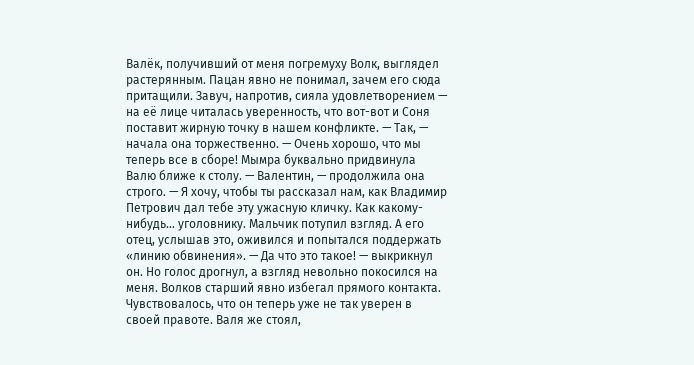Валёк, получивший от меня погремуху Волк, выглядел растерянным. Пацан явно не понимал, зачем его сюда притащили. Завуч, напротив, сияла удовлетворением — на её лице читалась уверенность, что вот-вот и Соня поставит жирную точку в нашем конфликте. — Так, — начала она торжественно. — Очень хорошо, что мы теперь все в сборе! Мымра буквально придвинула Валю ближе к столу. — Валентин, — продолжила она строго. — Я хочу, чтобы ты рассказал нам, как Владимир Петрович дал тебе эту ужасную кличку. Как какому-нибудь… уголовнику. Мальчик потупил взгляд. А его отец, услышав это, оживился и попытался поддержать «линию обвинения». — Да что это такое! — выкрикнул он. Но голос дрогнул, а взгляд невольно покосился на меня. Волков старший явно избегал прямого контакта. Чувствовалось, что он теперь уже не так уверен в своей правоте. Валя же стоял,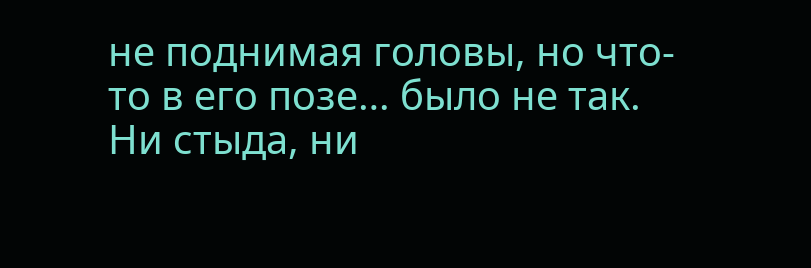не поднимая головы, но что-то в его позе… было не так. Ни стыда, ни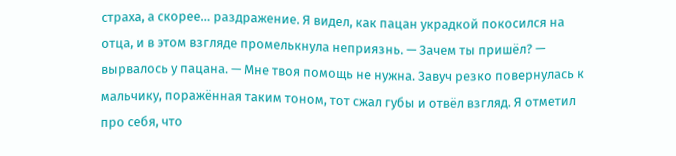страха, а скорее… раздражение. Я видел, как пацан украдкой покосился на отца, и в этом взгляде промелькнула неприязнь. — Зачем ты пришёл? — вырвалось у пацана. — Мне твоя помощь не нужна. Завуч резко повернулась к мальчику, поражённая таким тоном, тот сжал губы и отвёл взгляд. Я отметил про себя, что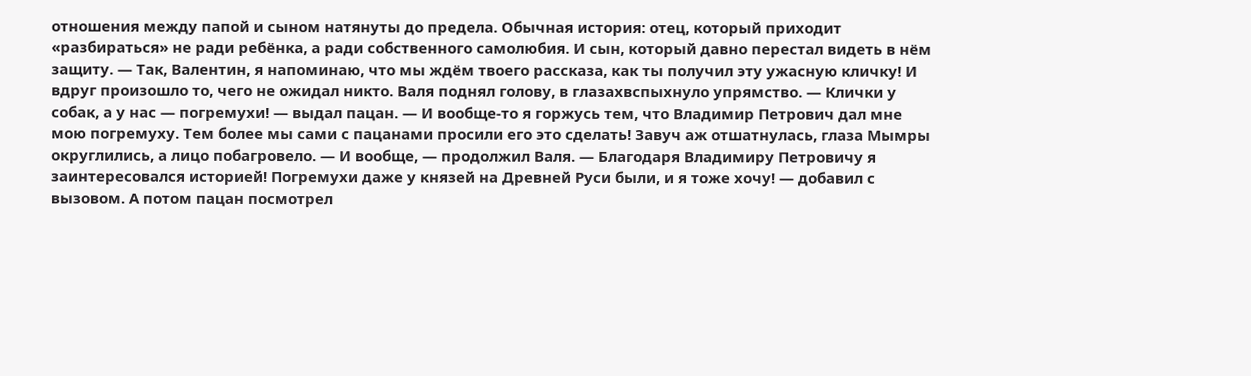отношения между папой и сыном натянуты до предела. Обычная история: отец, который приходит «разбираться» не ради ребёнка, а ради собственного самолюбия. И сын, который давно перестал видеть в нём защиту. — Так, Валентин, я напоминаю, что мы ждём твоего рассказа, как ты получил эту ужасную кличку! И вдруг произошло то, чего не ожидал никто. Валя поднял голову, в глазахвспыхнуло упрямство. — Клички у собак, а у нас — погремухи! — выдал пацан. — И вообще-то я горжусь тем, что Владимир Петрович дал мне мою погремуху. Тем более мы сами с пацанами просили его это сделать! Завуч аж отшатнулась, глаза Мымры округлились, а лицо побагровело. — И вообще, — продолжил Валя. — Благодаря Владимиру Петровичу я заинтересовался историей! Погремухи даже у князей на Древней Руси были, и я тоже хочу! — добавил с вызовом. А потом пацан посмотрел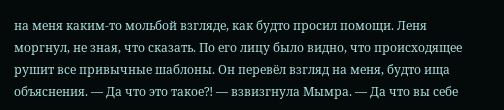на меня каким-то мольбой взгляде, как будто просил помощи. Леня моргнул, не зная, что сказать. По его лицу было видно, что происходящее рушит все привычные шаблоны. Он перевёл взгляд на меня, будто ища объяснения. — Да что это такое⁈ — взвизгнула Мымра. — Да что вы себе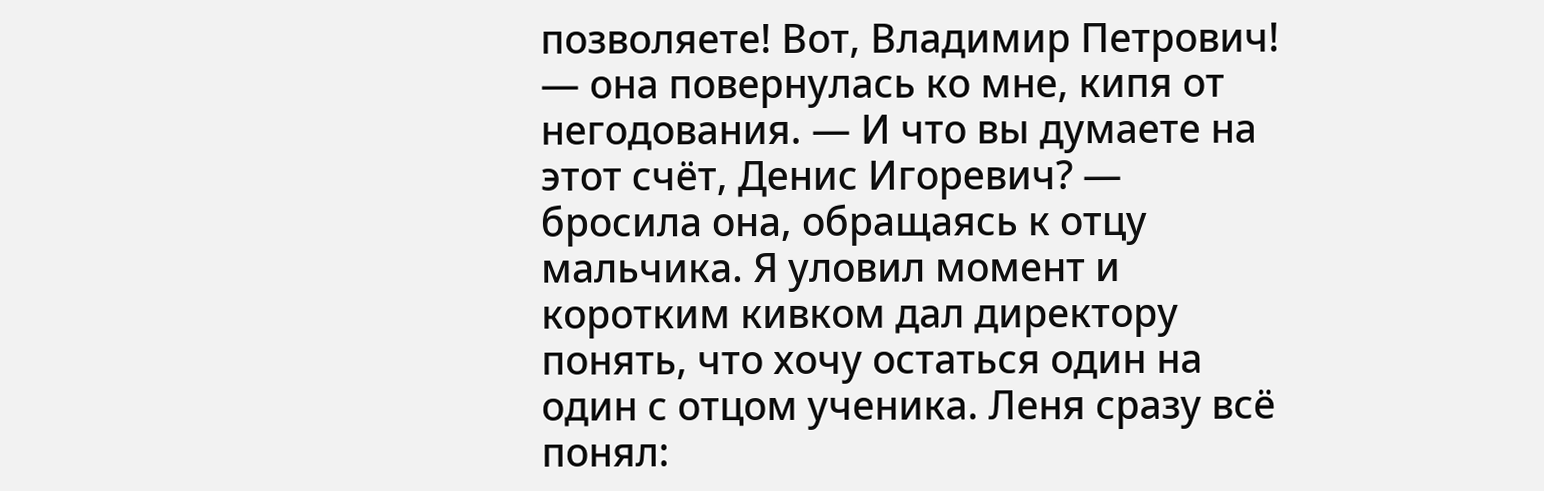позволяете! Вот, Владимир Петрович! — она повернулась ко мне, кипя от негодования. — И что вы думаете на этот счёт, Денис Игоревич? — бросила она, обращаясь к отцу мальчика. Я уловил момент и коротким кивком дал директору понять, что хочу остаться один на один с отцом ученика. Леня сразу всё понял: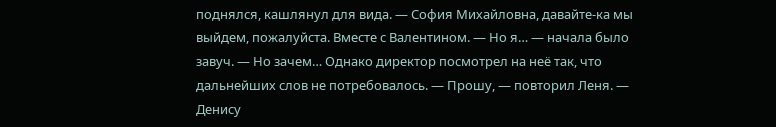поднялся, кашлянул для вида. — София Михайловна, давайте-ка мы выйдем, пожалуйста. Вместе с Валентином. — Но я… — начала было завуч. — Но зачем… Однако директор посмотрел на неё так, что дальнейших слов не потребовалось. — Прошу, — повторил Леня. — Денису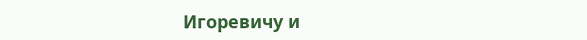Игоревичу и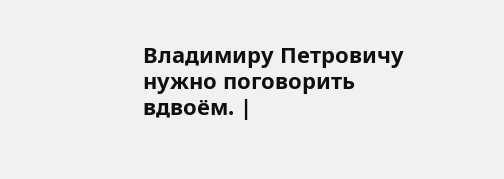Владимиру Петровичу нужно поговорить вдвоём. |